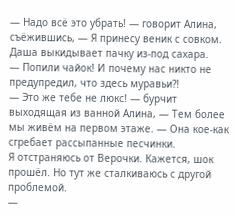— Надо всё это убрать! — говорит Алина, съёжившись, — Я принесу веник с совком.
Даша выкидывает пачку из-под сахара.
— Попили чайок! И почему нас никто не предупредил, что здесь муравьи?!
— Это же тебе не люкс! — бурчит выходящая из ванной Алина, — Тем более мы живём на первом этаже. — Она кое-как сгребает рассыпанные песчинки.
Я отстраняюсь от Верочки. Кажется, шок прошёл. Но тут же сталкиваюсь с другой проблемой.
—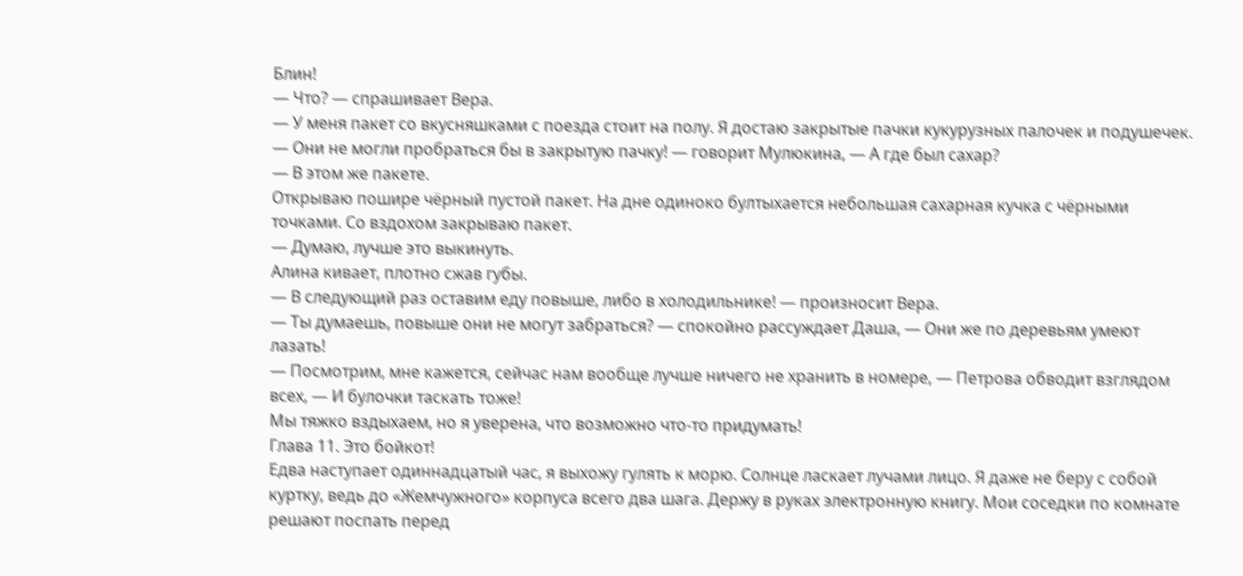Блин!
— Что? — спрашивает Вера.
— У меня пакет со вкусняшками с поезда стоит на полу. Я достаю закрытые пачки кукурузных палочек и подушечек.
— Они не могли пробраться бы в закрытую пачку! — говорит Мулюкина, — А где был сахар?
— В этом же пакете.
Открываю пошире чёрный пустой пакет. На дне одиноко бултыхается небольшая сахарная кучка с чёрными точками. Со вздохом закрываю пакет.
— Думаю, лучше это выкинуть.
Алина кивает, плотно сжав губы.
— В следующий раз оставим еду повыше, либо в холодильнике! — произносит Вера.
— Ты думаешь, повыше они не могут забраться? — спокойно рассуждает Даша, — Они же по деревьям умеют лазать!
— Посмотрим, мне кажется, сейчас нам вообще лучше ничего не хранить в номере, — Петрова обводит взглядом всех, — И булочки таскать тоже!
Мы тяжко вздыхаем, но я уверена, что возможно что-то придумать!
Глава 11. Это бойкот!
Едва наступает одиннадцатый час, я выхожу гулять к морю. Солнце ласкает лучами лицо. Я даже не беру с собой куртку, ведь до «Жемчужного» корпуса всего два шага. Держу в руках электронную книгу. Мои соседки по комнате решают поспать перед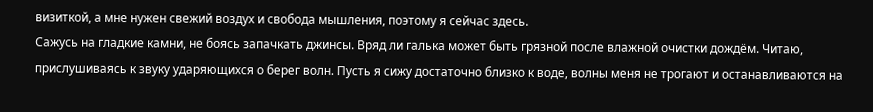визиткой, а мне нужен свежий воздух и свобода мышления, поэтому я сейчас здесь.
Сажусь на гладкие камни, не боясь запачкать джинсы. Вряд ли галька может быть грязной после влажной очистки дождём. Читаю, прислушиваясь к звуку ударяющихся о берег волн. Пусть я сижу достаточно близко к воде, волны меня не трогают и останавливаются на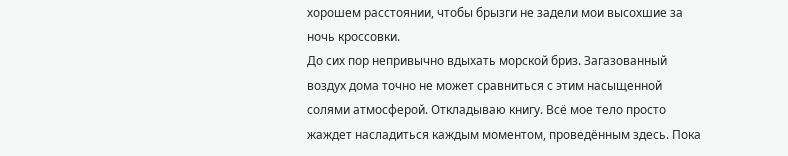хорошем расстоянии, чтобы брызги не задели мои высохшие за ночь кроссовки.
До сих пор непривычно вдыхать морской бриз. Загазованный воздух дома точно не может сравниться с этим насыщенной солями атмосферой. Откладываю книгу. Всё мое тело просто жаждет насладиться каждым моментом, проведённым здесь. Пока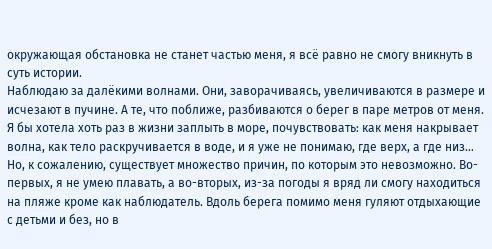окружающая обстановка не станет частью меня, я всё равно не смогу вникнуть в суть истории.
Наблюдаю за далёкими волнами. Они, заворачиваясь, увеличиваются в размере и исчезают в пучине. А те, что поближе, разбиваются о берег в паре метров от меня. Я бы хотела хоть раз в жизни заплыть в море, почувствовать: как меня накрывает волна, как тело раскручивается в воде, и я уже не понимаю, где верх, а где низ… Но, к сожалению, существует множество причин, по которым это невозможно. Во-первых, я не умею плавать, а во-вторых, из-за погоды я вряд ли смогу находиться на пляже кроме как наблюдатель. Вдоль берега помимо меня гуляют отдыхающие с детьми и без, но в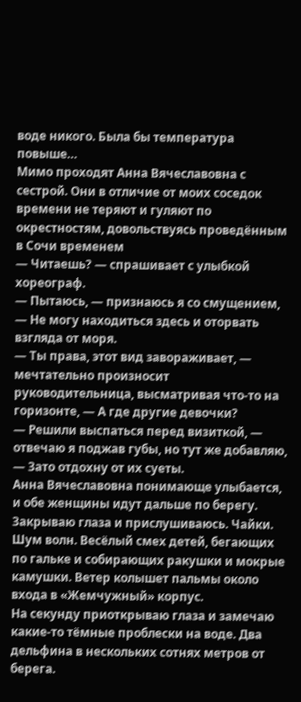воде никого. Была бы температура повыше…
Мимо проходят Анна Вячеславовна с сестрой. Они в отличие от моих соседок времени не теряют и гуляют по окрестностям, довольствуясь проведённым в Сочи временем
— Читаешь? — спрашивает с улыбкой хореограф.
— Пытаюсь, — признаюсь я со смущением, — Не могу находиться здесь и оторвать взгляда от моря.
— Ты права, этот вид завораживает, — мечтательно произносит руководительница, высматривая что-то на горизонте, — А где другие девочки?
— Решили выспаться перед визиткой, — отвечаю я поджав губы, но тут же добавляю, — Зато отдохну от их суеты.
Анна Вячеславовна понимающе улыбается, и обе женщины идут дальше по берегу.
Закрываю глаза и прислушиваюсь. Чайки. Шум волн. Весёлый смех детей, бегающих по гальке и собирающих ракушки и мокрые камушки. Ветер колышет пальмы около входа в «Жемчужный» корпус.
На секунду приоткрываю глаза и замечаю какие-то тёмные проблески на воде. Два дельфина в нескольких сотнях метров от берега.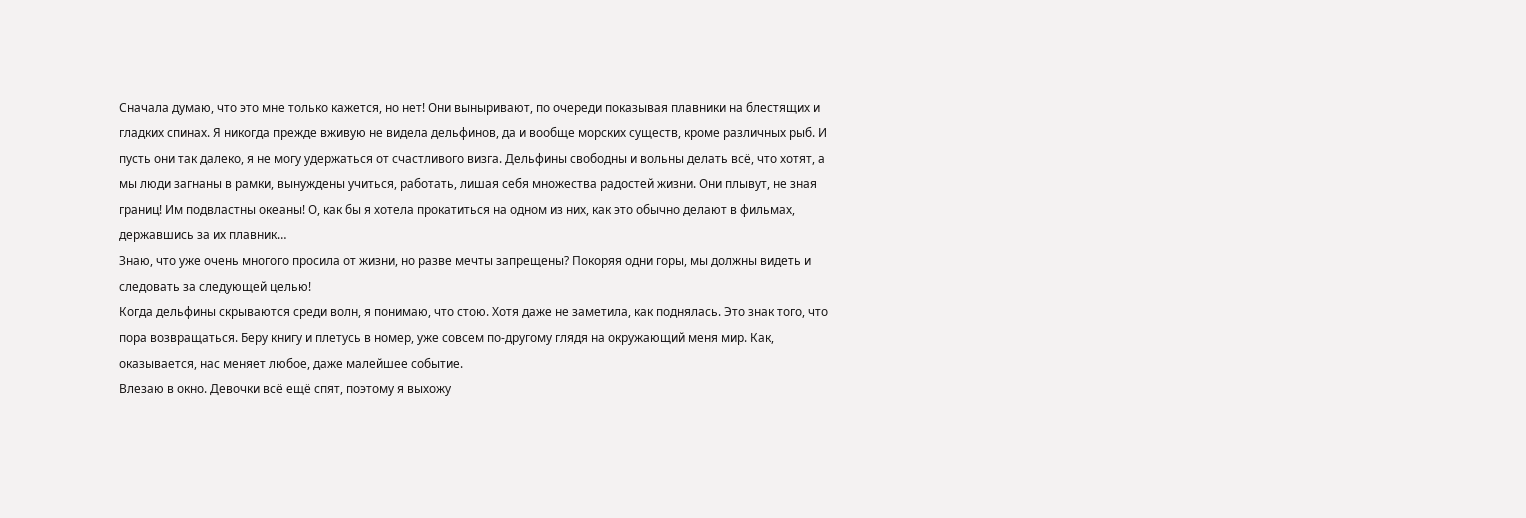Сначала думаю, что это мне только кажется, но нет! Они выныривают, по очереди показывая плавники на блестящих и гладких спинах. Я никогда прежде вживую не видела дельфинов, да и вообще морских существ, кроме различных рыб. И пусть они так далеко, я не могу удержаться от счастливого визга. Дельфины свободны и вольны делать всё, что хотят, а мы люди загнаны в рамки, вынуждены учиться, работать, лишая себя множества радостей жизни. Они плывут, не зная границ! Им подвластны океаны! О, как бы я хотела прокатиться на одном из них, как это обычно делают в фильмах, державшись за их плавник…
Знаю, что уже очень многого просила от жизни, но разве мечты запрещены? Покоряя одни горы, мы должны видеть и следовать за следующей целью!
Когда дельфины скрываются среди волн, я понимаю, что стою. Хотя даже не заметила, как поднялась. Это знак того, что пора возвращаться. Беру книгу и плетусь в номер, уже совсем по-другому глядя на окружающий меня мир. Как, оказывается, нас меняет любое, даже малейшее событие.
Влезаю в окно. Девочки всё ещё спят, поэтому я выхожу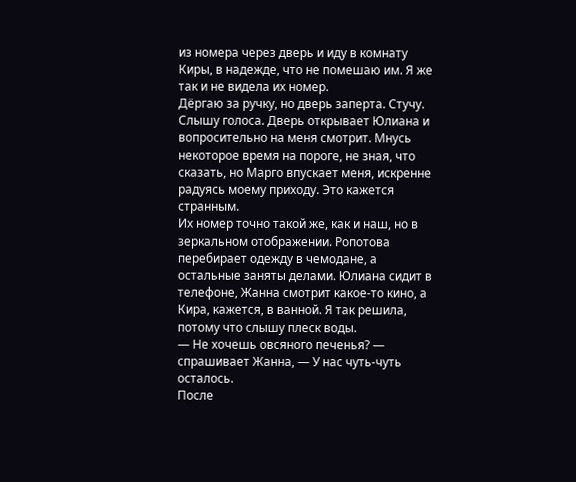из номера через дверь и иду в комнату Киры, в надежде, что не помешаю им. Я же так и не видела их номер.
Дёргаю за ручку, но дверь заперта. Стучу. Слышу голоса. Дверь открывает Юлиана и вопросительно на меня смотрит. Мнусь некоторое время на пороге, не зная, что сказать, но Марго впускает меня, искренне радуясь моему приходу. Это кажется странным.
Их номер точно такой же, как и наш, но в зеркальном отображении. Ропотова перебирает одежду в чемодане, а остальные заняты делами. Юлиана сидит в телефоне, Жанна смотрит какое-то кино, а Кира, кажется, в ванной. Я так решила, потому что слышу плеск воды.
— Не хочешь овсяного печенья? — спрашивает Жанна, — У нас чуть-чуть осталось.
После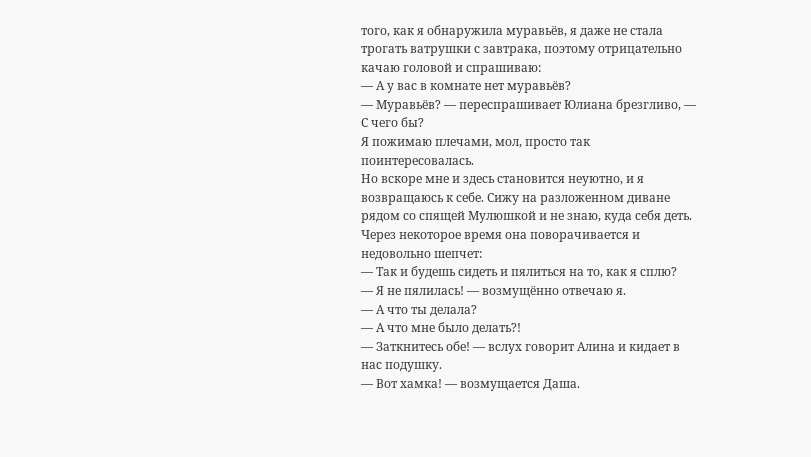того, как я обнаружила муравьёв, я даже не стала трогать ватрушки с завтрака, поэтому отрицательно качаю головой и спрашиваю:
— А у вас в комнате нет муравьёв?
— Муравьёв? — переспрашивает Юлиана брезгливо, — С чего бы?
Я пожимаю плечами, мол, просто так поинтересовалась.
Но вскоре мне и здесь становится неуютно, и я возвращаюсь к себе. Сижу на разложенном диване рядом со спящей Мулюшкой и не знаю, куда себя деть. Через некоторое время она поворачивается и недовольно шепчет:
— Так и будешь сидеть и пялиться на то, как я сплю?
— Я не пялилась! — возмущённо отвечаю я.
— А что ты делала?
— А что мне было делать?!
— Заткнитесь обе! — вслух говорит Алина и кидает в нас подушку.
— Вот хамка! — возмущается Даша.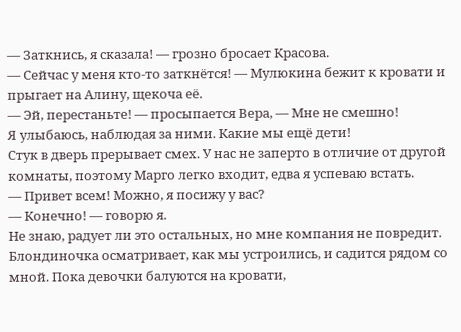— Заткнись, я сказала! — грозно бросает Красова.
— Сейчас у меня кто-то заткнётся! — Мулюкина бежит к кровати и прыгает на Алину, щекоча её.
— Эй, перестаньте! — просыпается Вера, — Мне не смешно!
Я улыбаюсь, наблюдая за ними. Какие мы ещё дети!
Стук в дверь прерывает смех. У нас не заперто в отличие от другой комнаты, поэтому Марго легко входит, едва я успеваю встать.
— Привет всем! Можно, я посижу у вас?
— Конечно! — говорю я.
Не знаю, радует ли это остальных, но мне компания не повредит. Блондиночка осматривает, как мы устроились, и садится рядом со мной. Пока девочки балуются на кровати,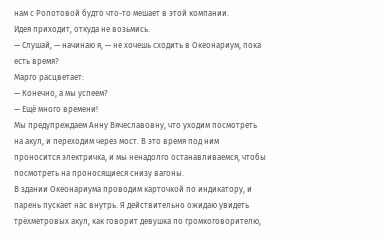нам с Ропотовой будто что-то мешает в этой компании.
Идея приходит, откуда не возьмись.
— Слушай, — начинаю я, — не хочешь сходить в Океонариум, пока есть время?
Марго расцветает:
— Конечно, а мы успеем?
— Ещё много времени!
Мы предупреждаем Анну Вячеславовну, что уходим посмотреть на акул, и переходим через мост. В это время под ним проносится электричка, и мы ненадолго останавливаемся, чтобы посмотреть на проносящиеся снизу вагоны.
В здании Океонариума проводим карточкой по индикатору, и парень пускает нас внутрь. Я действительно ожидаю увидеть трёхметровых акул, как говорит девушка по громкоговорителю,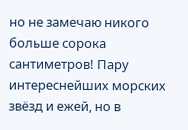но не замечаю никого больше сорока сантиметров! Пару интереснейших морских звёзд и ежей, но в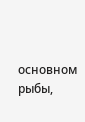основном рыбы,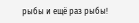рыбы и ещё раз рыбы!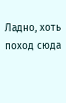Ладно, хоть поход сюда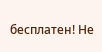бесплатен! Не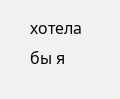хотела бы я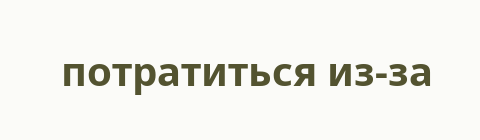потратиться из-за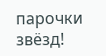парочки звёзд!